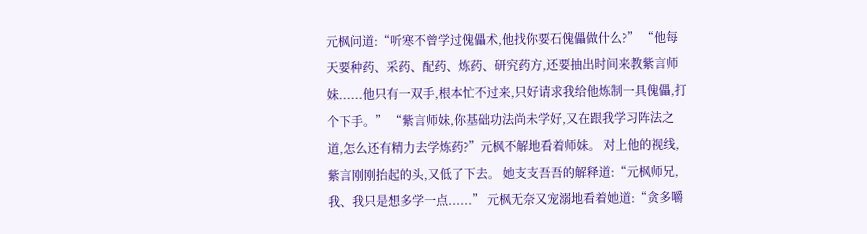元枫问道:“听寒不曾学过傀儡术,他找你要石傀儡做什么?” “他每天要种药、采药、配药、炼药、研究药方,还要抽出时间来教紫言师妹......他只有一双手,根本忙不过来,只好请求我给他炼制一具傀儡,打个下手。” “紫言师妹,你基础功法尚未学好,又在跟我学习阵法之道,怎么还有精力去学炼药?”元枫不解地看着师妹。 对上他的视线,紫言刚刚抬起的头,又低了下去。 她支支吾吾的解释道:“元枫师兄,我、我只是想多学一点......” 元枫无奈又宠溺地看着她道:“贪多嚼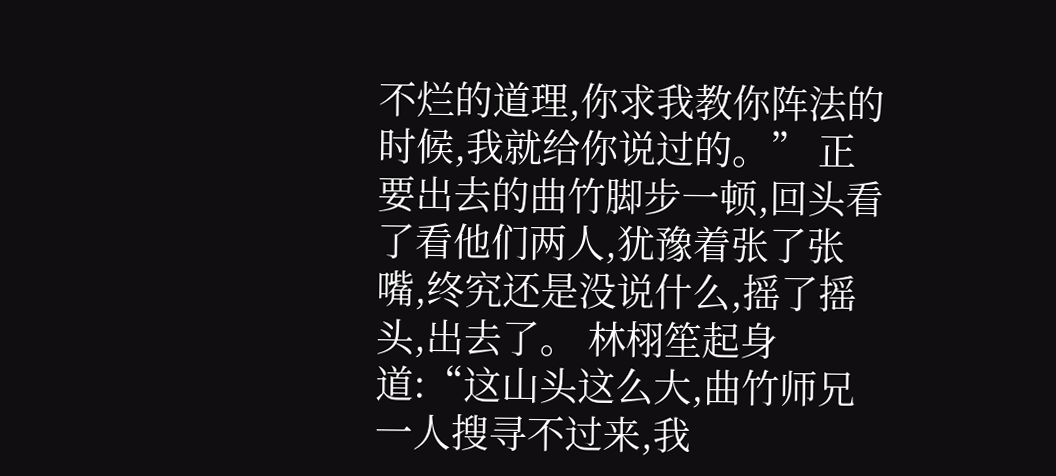不烂的道理,你求我教你阵法的时候,我就给你说过的。” 正要出去的曲竹脚步一顿,回头看了看他们两人,犹豫着张了张嘴,终究还是没说什么,摇了摇头,出去了。 林栩笙起身道:“这山头这么大,曲竹师兄一人搜寻不过来,我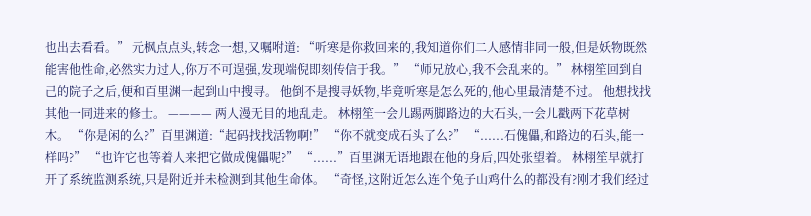也出去看看。” 元枫点点头,转念一想,又嘱咐道: “听寒是你救回来的,我知道你们二人感情非同一般,但是妖物既然能害他性命,必然实力过人,你万不可逞强,发现端倪即刻传信于我。” “师兄放心,我不会乱来的。” 林栩笙回到自己的院子之后,便和百里渊一起到山中搜寻。 他倒不是搜寻妖物,毕竟听寒是怎么死的,他心里最清楚不过。 他想找找其他一同进来的修士。 ———— 两人漫无目的地乱走。 林栩笙一会儿踢两脚路边的大石头,一会儿戳两下花草树木。 “你是闲的么?”百里渊道:“起码找找活物啊!” “你不就变成石头了么?” “......石傀儡,和路边的石头,能一样吗?” “也许它也等着人来把它做成傀儡呢?” “......”百里渊无语地跟在他的身后,四处张望着。 林栩笙早就打开了系统监测系统,只是附近并未检测到其他生命体。 “奇怪,这附近怎么连个兔子山鸡什么的都没有?刚才我们经过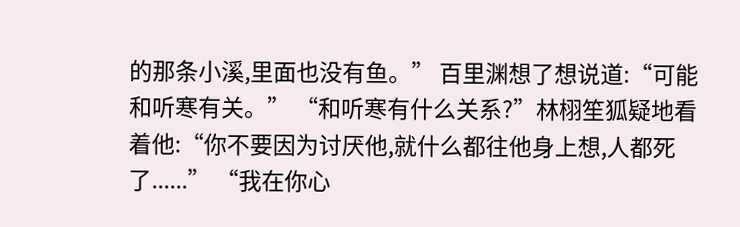的那条小溪,里面也没有鱼。” 百里渊想了想说道:“可能和听寒有关。” “和听寒有什么关系?”林栩笙狐疑地看着他:“你不要因为讨厌他,就什么都往他身上想,人都死了......” “我在你心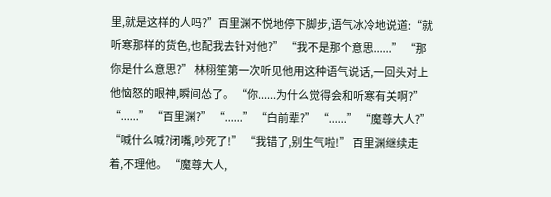里,就是这样的人吗?”百里渊不悦地停下脚步,语气冰冷地说道:“就听寒那样的货色,也配我去针对他?” “我不是那个意思......” “那你是什么意思?” 林栩笙第一次听见他用这种语气说话,一回头对上他恼怒的眼神,瞬间怂了。 “你......为什么觉得会和听寒有关啊?” “......” “百里渊?” “......” “白前辈?” “......” “魔尊大人?” “喊什么喊?闭嘴,吵死了!” “我错了,别生气啦!” 百里渊继续走着,不理他。 “魔尊大人,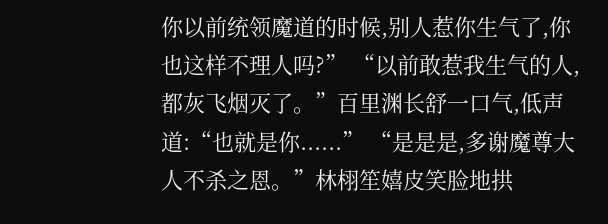你以前统领魔道的时候,别人惹你生气了,你也这样不理人吗?” “以前敢惹我生气的人,都灰飞烟灭了。”百里渊长舒一口气,低声道:“也就是你......” “是是是,多谢魔尊大人不杀之恩。”林栩笙嬉皮笑脸地拱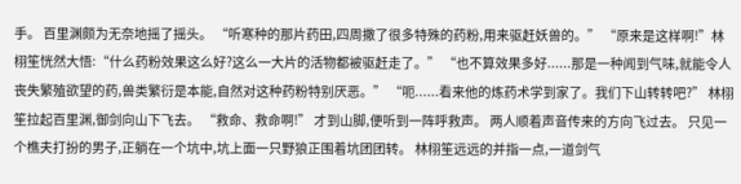手。 百里渊颇为无奈地摇了摇头。 “听寒种的那片药田,四周撒了很多特殊的药粉,用来驱赶妖兽的。” “原来是这样啊!”林栩笙恍然大悟:“什么药粉效果这么好?这么一大片的活物都被驱赶走了。” “也不算效果多好......那是一种闻到气味,就能令人丧失繁殖欲望的药,兽类繁衍是本能,自然对这种药粉特别厌恶。” “呃......看来他的炼药术学到家了。我们下山转转吧?” 林栩笙拉起百里渊,御剑向山下飞去。 “救命、救命啊!” 才到山脚,便听到一阵呼救声。 两人顺着声音传来的方向飞过去。 只见一个樵夫打扮的男子,正躺在一个坑中,坑上面一只野狼正围着坑团团转。 林栩笙远远的并指一点,一道剑气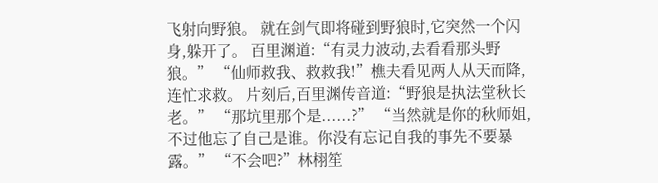飞射向野狼。 就在剑气即将碰到野狼时,它突然一个闪身,躲开了。 百里渊道:“有灵力波动,去看看那头野狼。” “仙师救我、救救我!”樵夫看见两人从天而降,连忙求救。 片刻后,百里渊传音道:“野狼是执法堂秋长老。” “那坑里那个是......?” “当然就是你的秋师姐,不过他忘了自己是谁。你没有忘记自我的事先不要暴露。” “不会吧?”林栩笙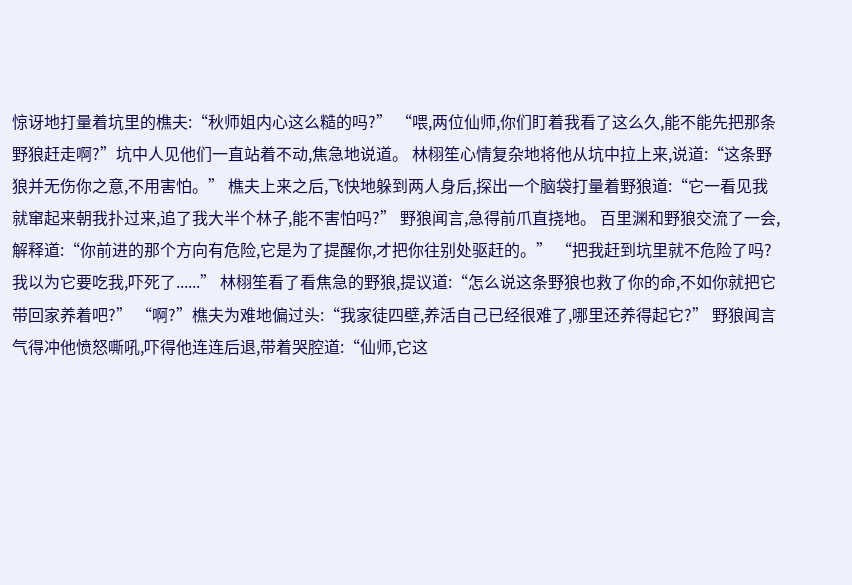惊讶地打量着坑里的樵夫:“秋师姐内心这么糙的吗?” “喂,两位仙师,你们盯着我看了这么久,能不能先把那条野狼赶走啊?”坑中人见他们一直站着不动,焦急地说道。 林栩笙心情复杂地将他从坑中拉上来,说道:“这条野狼并无伤你之意,不用害怕。” 樵夫上来之后,飞快地躲到两人身后,探出一个脑袋打量着野狼道:“它一看见我就窜起来朝我扑过来,追了我大半个林子,能不害怕吗?” 野狼闻言,急得前爪直挠地。 百里渊和野狼交流了一会,解释道:“你前进的那个方向有危险,它是为了提醒你,才把你往别处驱赶的。” “把我赶到坑里就不危险了吗?我以为它要吃我,吓死了......” 林栩笙看了看焦急的野狼,提议道:“怎么说这条野狼也救了你的命,不如你就把它带回家养着吧?” “啊?”樵夫为难地偏过头:“我家徒四壁,养活自己已经很难了,哪里还养得起它?” 野狼闻言气得冲他愤怒嘶吼,吓得他连连后退,带着哭腔道:“仙师,它这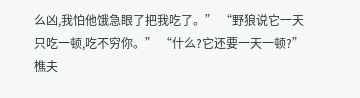么凶,我怕他饿急眼了把我吃了。” “野狼说它一天只吃一顿,吃不穷你。” “什么?它还要一天一顿?”樵夫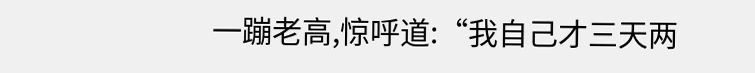一蹦老高,惊呼道:“我自己才三天两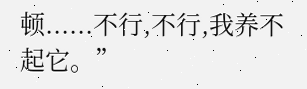顿......不行,不行,我养不起它。”